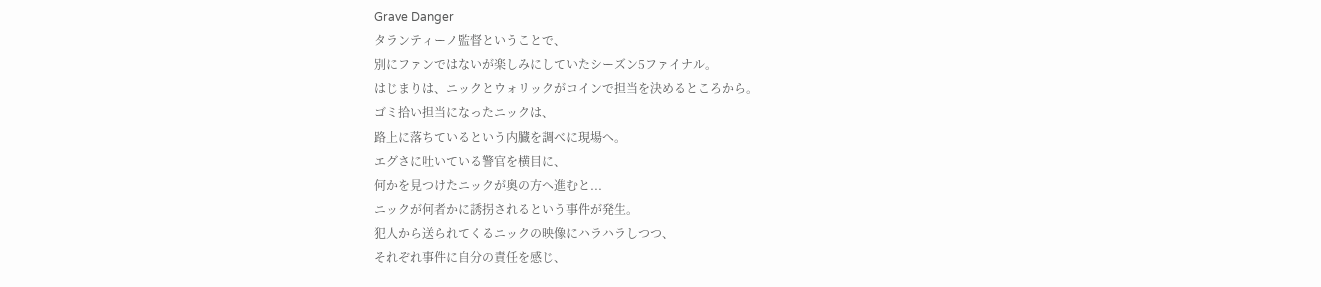Grave Danger
タランティーノ監督ということで、
別にファンではないが楽しみにしていたシーズン5ファイナル。
はじまりは、ニックとウォリックがコインで担当を決めるところから。
ゴミ拾い担当になったニックは、
路上に落ちているという内臓を調べに現場へ。
エグさに吐いている警官を横目に、
何かを見つけたニックが奥の方へ進むと...
ニックが何者かに誘拐されるという事件が発生。
犯人から送られてくるニックの映像にハラハラしつつ、
それぞれ事件に自分の責任を感じ、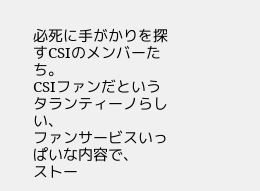必死に手がかりを探すCSIのメンバーたち。
CSIファンだというタランティーノらしい、
ファンサービスいっぱいな内容で、
ストー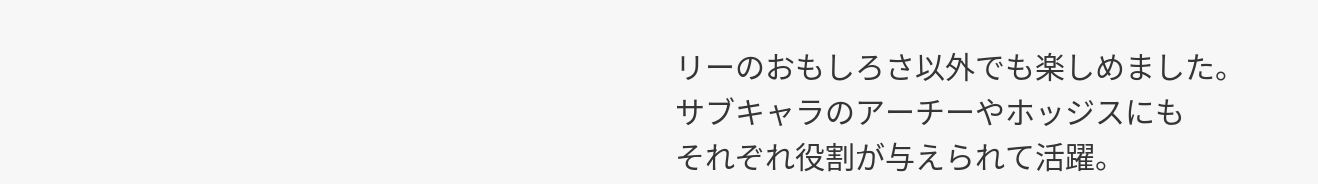リーのおもしろさ以外でも楽しめました。
サブキャラのアーチーやホッジスにも
それぞれ役割が与えられて活躍。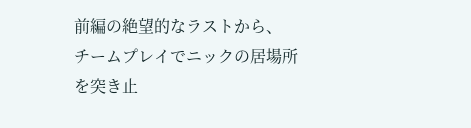前編の絶望的なラストから、
チームプレイでニックの居場所を突き止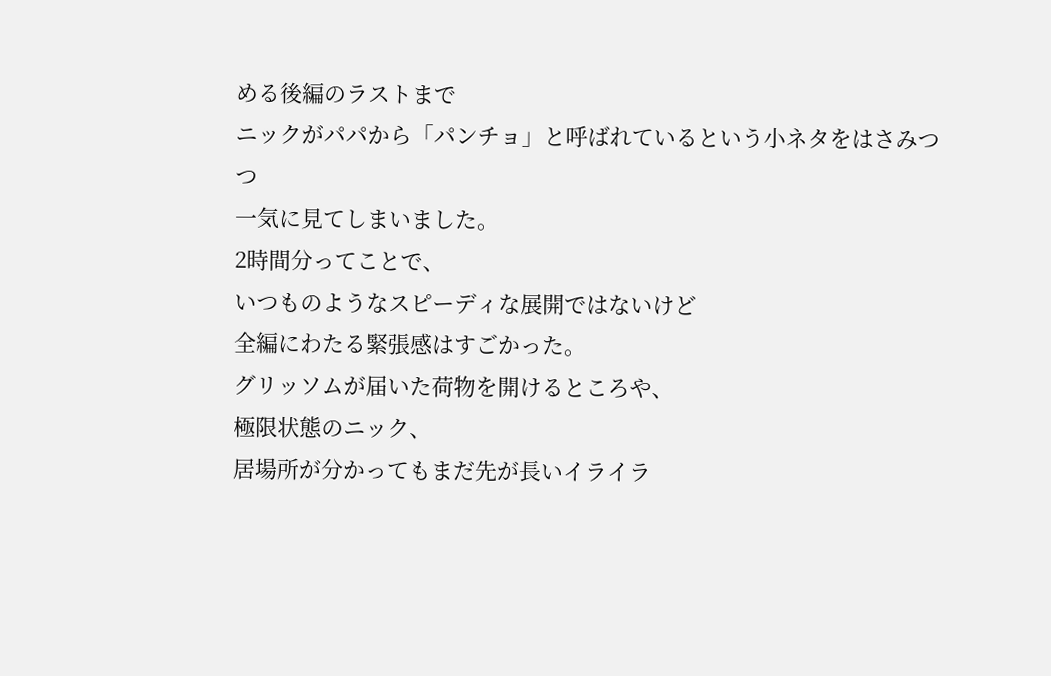める後編のラストまで
ニックがパパから「パンチョ」と呼ばれているという小ネタをはさみつつ
一気に見てしまいました。
2時間分ってことで、
いつものようなスピーディな展開ではないけど
全編にわたる緊張感はすごかった。
グリッソムが届いた荷物を開けるところや、
極限状態のニック、
居場所が分かってもまだ先が長いイライラ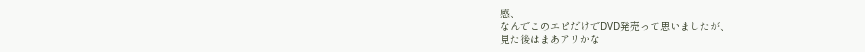感、
なんでこのエピだけでDVD発売って思いましたが、
見た後はまあアリかな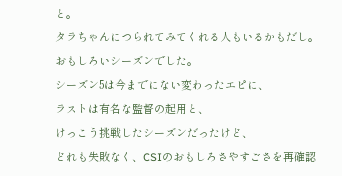と。
タラちゃんにつられてみてくれる人もいるかもだし。
おもしろいシーズンでした。
シーズン5は今までにない変わったエピに、
ラストは有名な監督の起用と、
けっこう挑戦したシーズンだったけど、
どれも失敗なく、CSIのおもしろさやすごさを再確認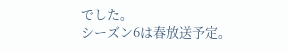でした。
シーズン6は春放送予定。